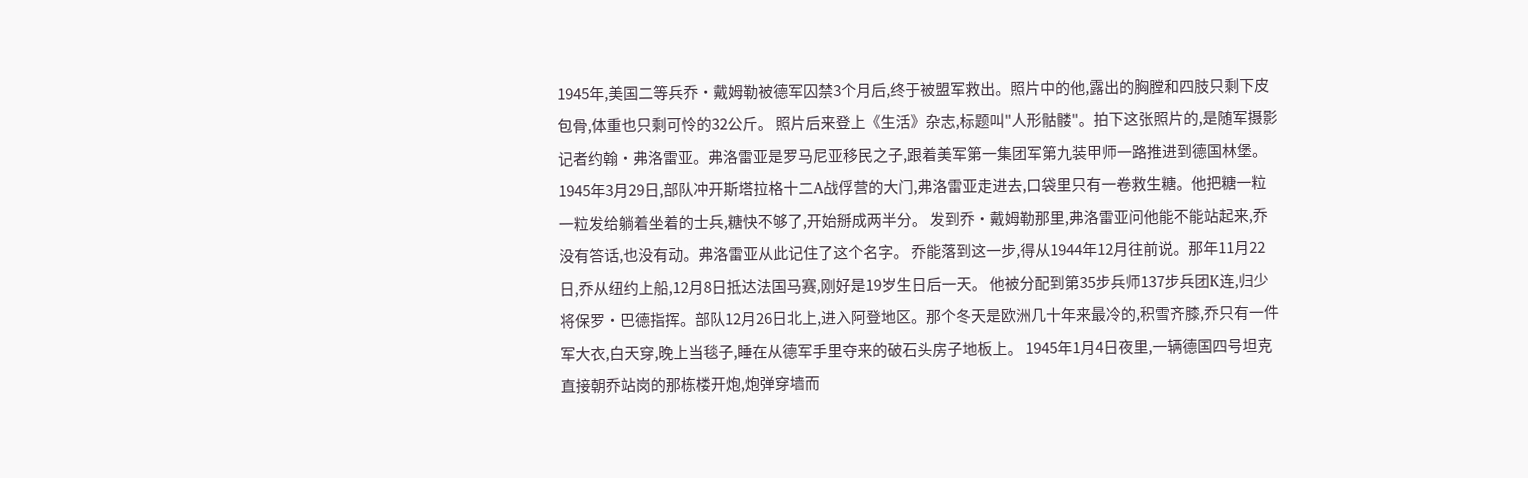1945年,美国二等兵乔·戴姆勒被德军囚禁3个月后,终于被盟军救出。照片中的他,露出的胸膛和四肢只剩下皮包骨,体重也只剩可怜的32公斤。 照片后来登上《生活》杂志,标题叫"人形骷髅"。拍下这张照片的,是随军摄影记者约翰·弗洛雷亚。弗洛雷亚是罗马尼亚移民之子,跟着美军第一集团军第九装甲师一路推进到德国林堡。 1945年3月29日,部队冲开斯塔拉格十二A战俘营的大门,弗洛雷亚走进去,口袋里只有一卷救生糖。他把糖一粒一粒发给躺着坐着的士兵,糖快不够了,开始掰成两半分。 发到乔·戴姆勒那里,弗洛雷亚问他能不能站起来,乔没有答话,也没有动。弗洛雷亚从此记住了这个名字。 乔能落到这一步,得从1944年12月往前说。那年11月22日,乔从纽约上船,12月8日抵达法国马赛,刚好是19岁生日后一天。 他被分配到第35步兵师137步兵团K连,归少将保罗·巴德指挥。部队12月26日北上,进入阿登地区。那个冬天是欧洲几十年来最冷的,积雪齐膝,乔只有一件军大衣,白天穿,晚上当毯子,睡在从德军手里夺来的破石头房子地板上。 1945年1月4日夜里,一辆德国四号坦克直接朝乔站岗的那栋楼开炮,炮弹穿墙而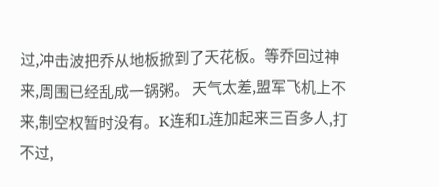过,冲击波把乔从地板掀到了天花板。等乔回过神来,周围已经乱成一锅粥。 天气太差,盟军飞机上不来,制空权暂时没有。K连和L连加起来三百多人,打不过,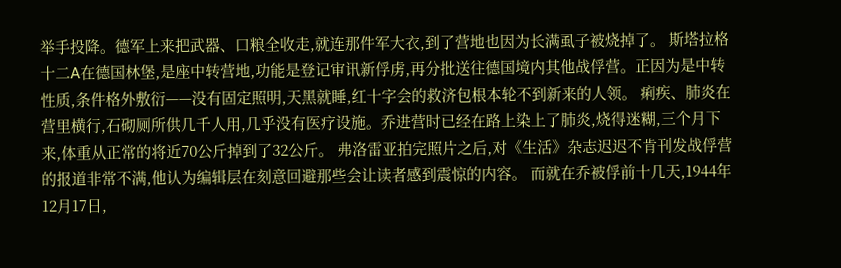举手投降。德军上来把武器、口粮全收走,就连那件军大衣,到了营地也因为长满虱子被烧掉了。 斯塔拉格十二A在德国林堡,是座中转营地,功能是登记审讯新俘虏,再分批送往德国境内其他战俘营。正因为是中转性质,条件格外敷衍——没有固定照明,天黑就睡,红十字会的救济包根本轮不到新来的人领。 痢疾、肺炎在营里横行,石砌厕所供几千人用,几乎没有医疗设施。乔进营时已经在路上染上了肺炎,烧得迷糊,三个月下来,体重从正常的将近70公斤掉到了32公斤。 弗洛雷亚拍完照片之后,对《生活》杂志迟迟不肯刊发战俘营的报道非常不满,他认为编辑层在刻意回避那些会让读者感到震惊的内容。 而就在乔被俘前十几天,1944年12月17日,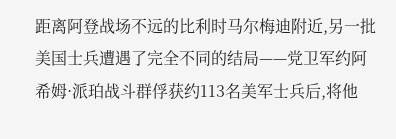距离阿登战场不远的比利时马尔梅迪附近,另一批美国士兵遭遇了完全不同的结局——党卫军约阿希姆·派珀战斗群俘获约113名美军士兵后,将他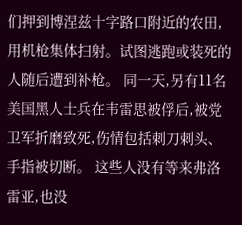们押到博涅兹十字路口附近的农田,用机枪集体扫射。试图逃跑或装死的人随后遭到补枪。 同一天,另有11名美国黑人士兵在韦雷思被俘后,被党卫军折磨致死,伤情包括刺刀刺头、手指被切断。 这些人没有等来弗洛雷亚,也没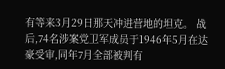有等来3月29日那天冲进营地的坦克。 战后,74名涉案党卫军成员于1946年5月在达豪受审,同年7月全部被判有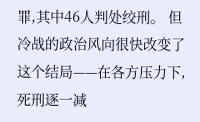罪,其中46人判处绞刑。 但冷战的政治风向很快改变了这个结局——在各方压力下,死刑逐一减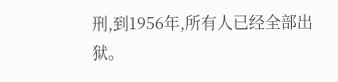刑,到1956年,所有人已经全部出狱。